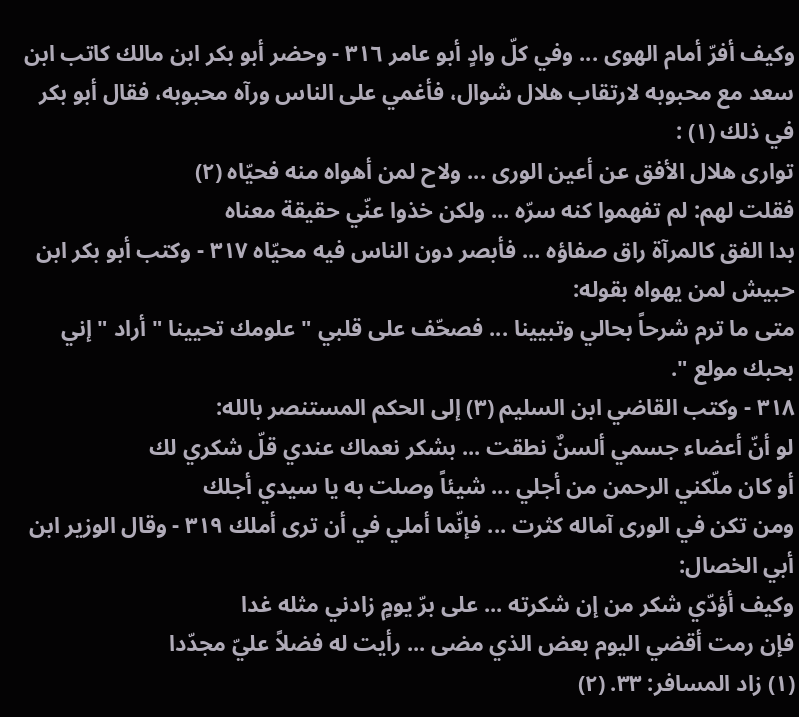وكيف أفرّ أمام الهوى ... وفي كلّ وادٍ أبو عامر ٣١٦ - وحضر أبو بكر ابن مالك كاتب ابن سعد مع محبوبه لارتقاب هلال شوال، فأغمي على الناس ورآه محبوبه، فقال أبو بكر في ذلك (١) :
توارى هلال الأفق عن أعين الورى ... ولاح لمن أهواه منه فحيّاه (٢)
فقلت لهم: لم تفهموا كنه سرّه ... ولكن خذوا عنّي حقيقة معناه
بدا الفق كالمرآة راق صفاؤه ... فأبصر دون الناس فيه محيّاه ٣١٧ - وكتب أبو بكر ابن حبيش لمن يهواه بقوله:
متى ما ترم شرحاً بحالي وتبيينا ... فصحّف على قلبي " علومك تحيينا " أراد " إني بحبك مولع ".
٣١٨ - وكتب القاضي ابن السليم (٣) إلى الحكم المستنصر بالله:
لو أنّ أعضاء جسمي ألسنٌ نطقت ... بشكر نعماك عندي قلّ شكري لك
أو كان ملّكني الرحمن من أجلي ... شيئاً وصلت به يا سيدي أجلك
ومن تكن في الورى آماله كثرت ... فإنّما أملي في أن ترى أملك ٣١٩ - وقال الوزير ابن أبي الخصال:
وكيف أؤدّي شكر من إن شكرته ... على برّ يومٍ زادني مثله غدا
فإن رمت أقضي اليوم بعض الذي مضى ... رأيت له فضلاً عليّ مجدّدا
(١) زاد المسافر: ٣٣. (٢)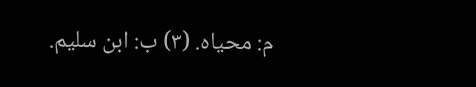م: محياه. (٣) ب: ابن سليم.